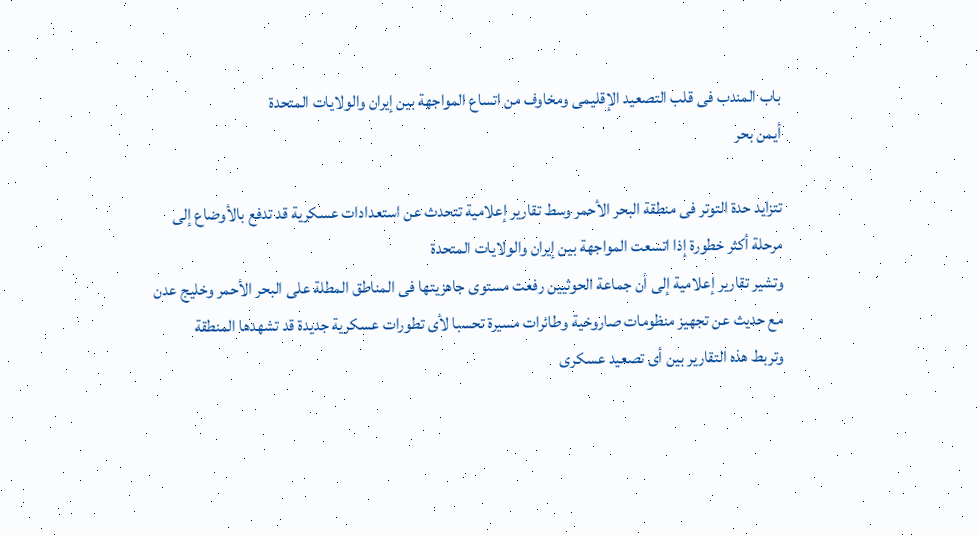باب المندب فى قلب التصعيد الإقليمى ومخاوف من اتساع المواجهة بين إيران والولايات المتحدة
أيمن بحر

تتزايد حدة التوتر فى منطقة البحر الأحمر وسط تقارير إعلامية تتحدث عن استعدادات عسكرية قد تدفع بالأوضاع إلى مرحلة أكثر خطورة إذا اتسعت المواجهة بين إيران والولايات المتحدة
وتشير تقارير إعلامية إلى أن جماعة الحوثيين رفعت مستوى جاهزيتها فى المناطق المطلة على البحر الأحمر وخليج عدن مع حديث عن تجهيز منظومات صاروخية وطائرات مسيرة تحسبا لأى تطورات عسكرية جديدة قد تشهدها المنطقة
وتربط هذه التقارير بين أى تصعيد عسكرى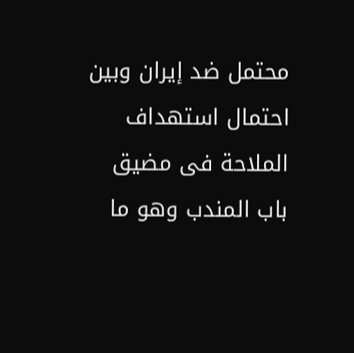محتمل ضد إيران وبين احتمال استهداف الملاحة فى مضيق باب المندب وهو ما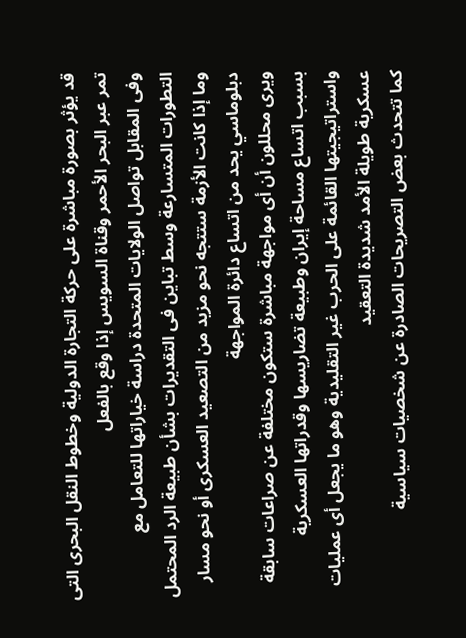قد يؤثر بصورة مباشرة على حركة التجارة الدولية وخطوط النقل البحرى التى تمر عبر البحر الأحمر وقناة السويس إذا وقع بالفعل
وفى المقابل تواصل الولايات المتحدة دراسة خياراتها للتعامل مع التطورات المتسارعة وسط تباين فى التقديرات بشأن طبيعة الرد المحتمل وما إذا كانت الأزمة ستتجه نحو مزيد من التصعيد العسكرى أو نحو مسار دبلوماسي يحد من اتساع دائرة المواجهة
ويرى محللون أن أى مواجهة مباشرة ستكون مختلفة عن صراعات سابقة بسبب اتساع مساحة إيران وطبيعة تضاريسها وقدراتها العسكرية واستراتيجيتها القائمة على الحرب غير التقليدية وهو ما يجعل أى عمليات عسكرية طويلة الأمد شديدة التعقيد
كما تتحدث بعض التصريحات الصادرة عن شخصيات سياسية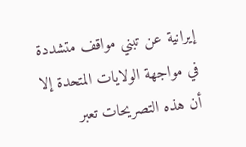إيرانية عن تبني مواقف متشددة في مواجهة الولايات المتحدة إلا أن هذه التصريحات تعبر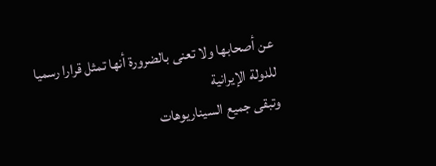عن أصحابها ولا تعنى بالضرورة أنها تمثل قرارا رسميا للدولة الإيرانية
وتبقى جميع السيناريوهات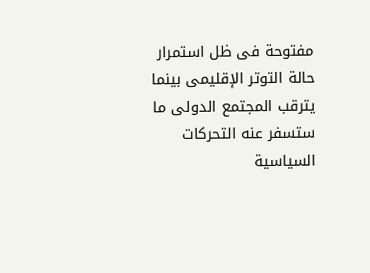مفتوحة فى ظل استمرار حالة التوتر الإقليمى بينما يترقب المجتمع الدولى ما ستسفر عنه التحركات السياسية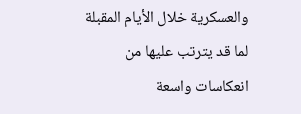والعسكرية خلال الأيام المقبلة لما قد يترتب عليها من انعكاسات واسعة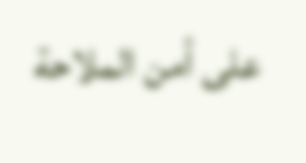على أمن الملاحة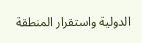الدولية واستقرار المنطقة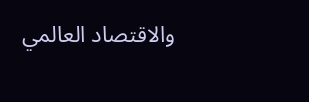والاقتصاد العالمي